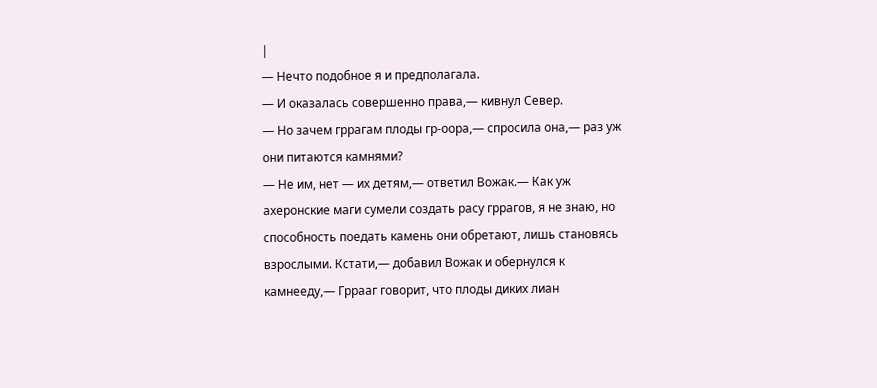|
— Нечто подобное я и предполагала.
— И оказалась совершенно права,— кивнул Север.
— Но зачем гррагам плоды гр-оора,— спросила она,— раз уж они питаются камнями?
— Не им, нет — их детям,— ответил Вожак.— Как уж ахеронские маги сумели создать расу гррагов, я не знаю, но способность поедать камень они обретают, лишь становясь взрослыми. Кстати,— добавил Вожак и обернулся к камнееду,— Гррааг говорит, что плоды диких лиан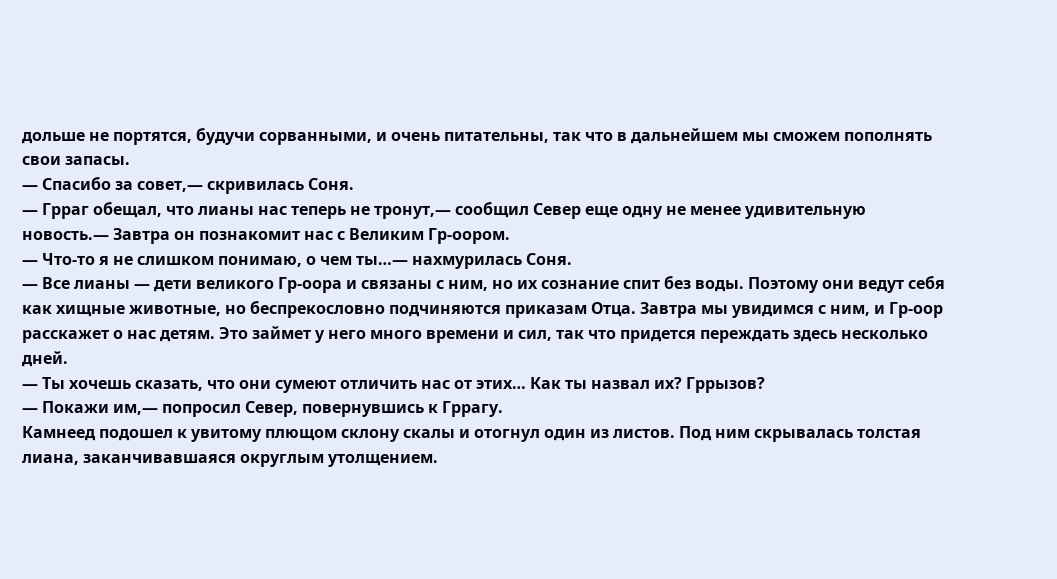дольше не портятся, будучи сорванными, и очень питательны, так что в дальнейшем мы сможем пополнять свои запасы.
— Спасибо за совет,— скривилась Соня.
— Грраг обещал, что лианы нас теперь не тронут,— сообщил Север еще одну не менее удивительную новость.— Завтра он познакомит нас с Великим Гр-оором.
— Что-то я не слишком понимаю, о чем ты…— нахмурилась Соня.
— Все лианы — дети великого Гр-оора и связаны с ним, но их сознание спит без воды. Поэтому они ведут себя как хищные животные, но беспрекословно подчиняются приказам Отца. Завтра мы увидимся с ним, и Гр-оор расскажет о нас детям. Это займет у него много времени и сил, так что придется переждать здесь несколько дней.
— Ты хочешь сказать, что они сумеют отличить нас от этих… Как ты назвал их? Гррызов?
— Покажи им,— попросил Север, повернувшись к Гррагу.
Камнеед подошел к увитому плющом склону скалы и отогнул один из листов. Под ним скрывалась толстая лиана, заканчивавшаяся округлым утолщением.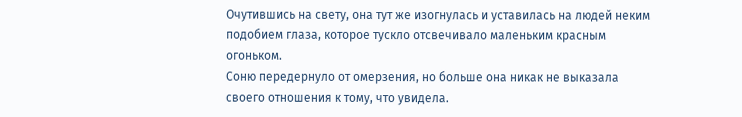Очутившись на свету, она тут же изогнулась и уставилась на людей неким подобием глаза, которое тускло отсвечивало маленьким красным огоньком.
Соню передернуло от омерзения, но больше она никак не выказала своего отношения к тому, что увидела.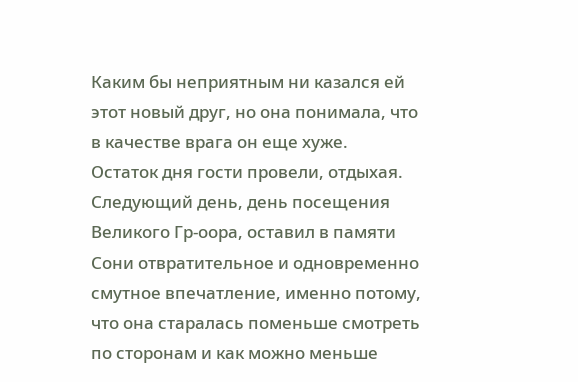Каким бы неприятным ни казался ей этот новый друг, но она понимала, что в качестве врага он еще хуже.
Остаток дня гости провели, отдыхая. Следующий день, день посещения Великого Гр-оора, оставил в памяти Сони отвратительное и одновременно смутное впечатление, именно потому, что она старалась поменьше смотреть по сторонам и как можно меньше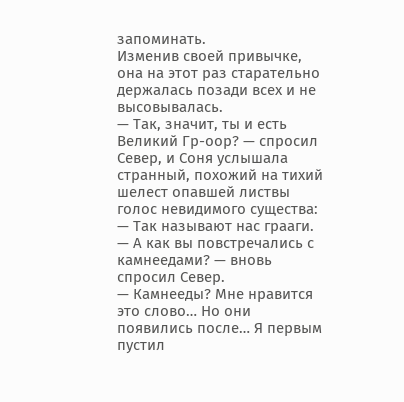запоминать.
Изменив своей привычке, она на этот раз старательно держалась позади всех и не высовывалась.
— Так, значит, ты и есть Великий Гр-оор? — спросил Север, и Соня услышала странный, похожий на тихий шелест опавшей листвы голос невидимого существа:
— Так называют нас грааги.
— А как вы повстречались с камнеедами? — вновь спросил Север.
— Камнееды? Мне нравится это слово… Но они появились после… Я первым пустил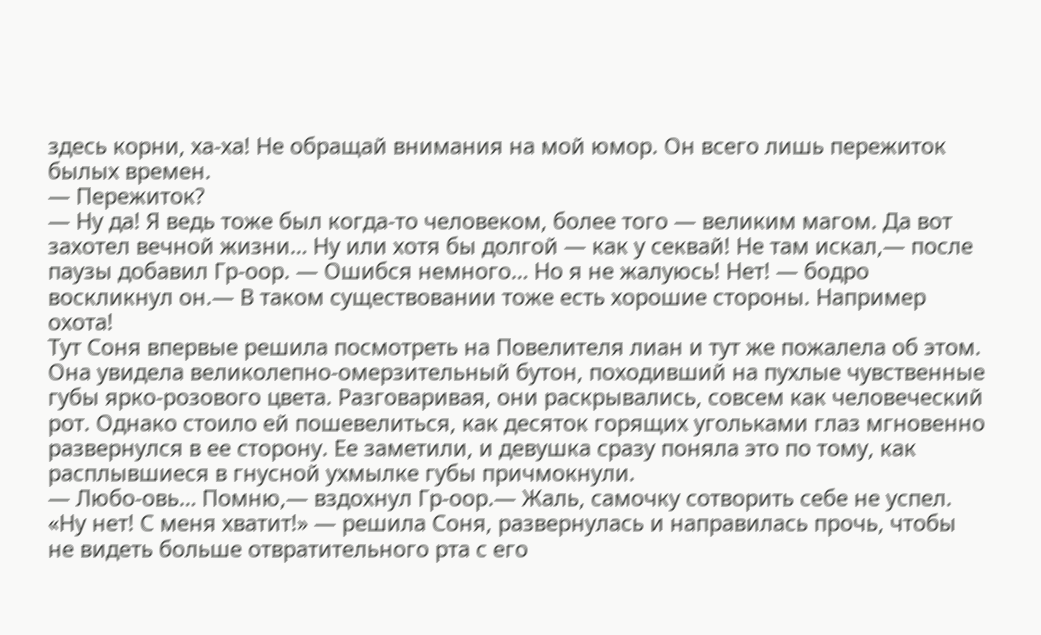здесь корни, ха-ха! Не обращай внимания на мой юмор. Он всего лишь пережиток былых времен.
— Пережиток?
— Ну да! Я ведь тоже был когда-то человеком, более того — великим магом. Да вот захотел вечной жизни… Ну или хотя бы долгой — как у секвай! Не там искал,— после паузы добавил Гр-оор. — Ошибся немного… Но я не жалуюсь! Нет! — бодро воскликнул он.— В таком существовании тоже есть хорошие стороны. Например охота!
Тут Соня впервые решила посмотреть на Повелителя лиан и тут же пожалела об этом. Она увидела великолепно-омерзительный бутон, походивший на пухлые чувственные губы ярко-розового цвета. Разговаривая, они раскрывались, совсем как человеческий рот. Однако стоило ей пошевелиться, как десяток горящих угольками глаз мгновенно развернулся в ее сторону. Ее заметили, и девушка сразу поняла это по тому, как расплывшиеся в гнусной ухмылке губы причмокнули.
— Любо-овь… Помню,— вздохнул Гр-оор.— Жаль, самочку сотворить себе не успел.
«Ну нет! С меня хватит!» — решила Соня, развернулась и направилась прочь, чтобы не видеть больше отвратительного рта с его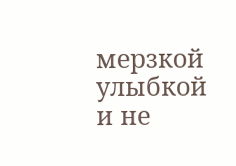мерзкой улыбкой и не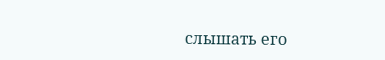слышать его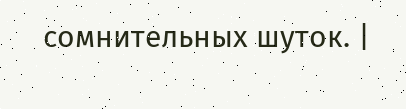сомнительных шуток. |